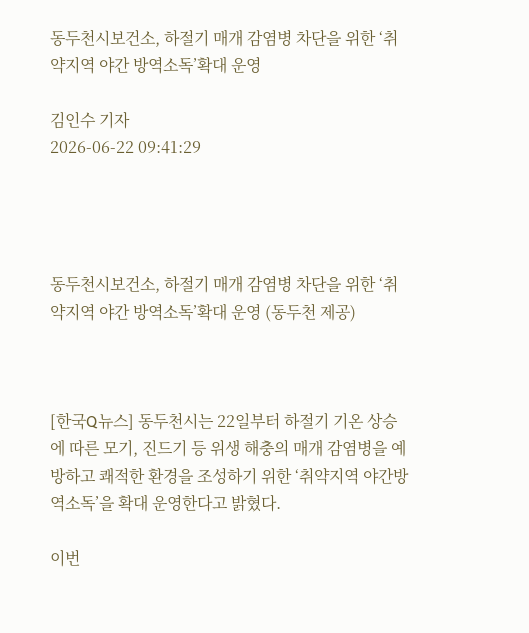동두천시보건소, 하절기 매개 감염병 차단을 위한 ‘취약지역 야간 방역소독’확대 운영

김인수 기자
2026-06-22 09:41:29




동두천시보건소, 하절기 매개 감염병 차단을 위한 ‘취약지역 야간 방역소독’확대 운영 (동두천 제공)



[한국Q뉴스] 동두천시는 22일부터 하절기 기온 상승에 따른 모기, 진드기 등 위생 해충의 매개 감염병을 예방하고 쾌적한 환경을 조성하기 위한 ‘취약지역 야간방역소독’을 확대 운영한다고 밝혔다.

이번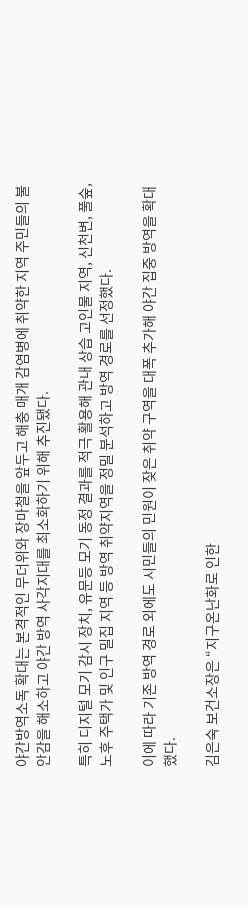야간방역소독 확대는 본격적인 무더위와 장마철을 앞두고 해충 매개 감염병에 취약한 지역 주민들의 불안감을 해소하고 야간 방역 사각지대를 최소화하기 위해 추진됐다.

특히 디지털 모기 감시 장치, 유문등 모기 동정 결과를 적극 활용해 관내 상습 고인물 지역, 신천변, 풀숲, 노후 주택가 및 인구 밀집 지역 등 방역 취약지역을 정밀 분석하고 방역 경로를 선정했다.

이에 따라 기존 방역 경로 외에도 시민들의 민원이 잦은 취약 구역을 대폭 추가해 야간 집중 방역을 확대했다.

김은숙 보건소장은 “지구온난화로 인한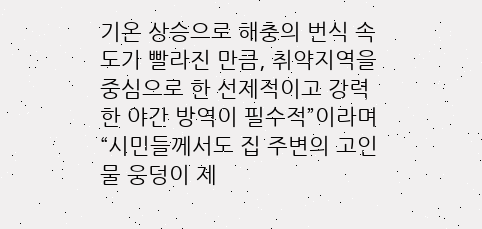기온 상승으로 해충의 번식 속도가 빨라진 만큼, 취약지역을 중심으로 한 선제적이고 강력한 야간 방역이 필수적”이라며 “시민들께서도 집 주변의 고인 물 웅덩이 제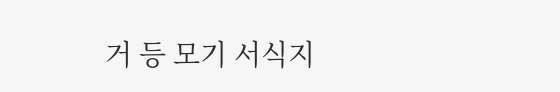거 등 모기 서식지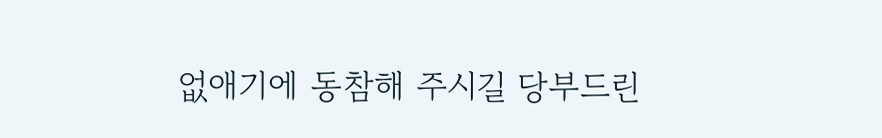없애기에 동참해 주시길 당부드린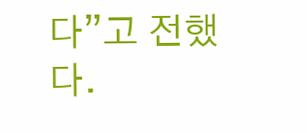다”고 전했다.